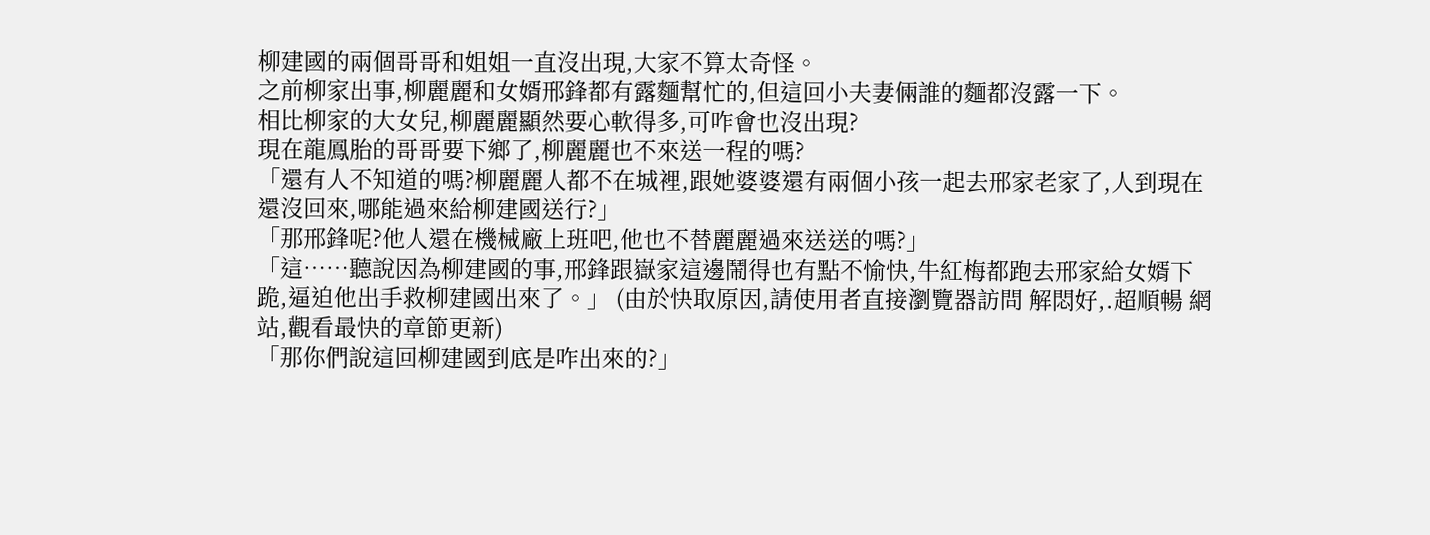柳建國的兩個哥哥和姐姐一直沒出現,大家不算太奇怪。
之前柳家出事,柳麗麗和女婿邢鋒都有露麵幫忙的,但這回小夫妻倆誰的麵都沒露一下。
相比柳家的大女兒,柳麗麗顯然要心軟得多,可咋會也沒出現?
現在龍鳳胎的哥哥要下鄉了,柳麗麗也不來送一程的嗎?
「還有人不知道的嗎?柳麗麗人都不在城裡,跟她婆婆還有兩個小孩一起去邢家老家了,人到現在還沒回來,哪能過來給柳建國送行?」
「那邢鋒呢?他人還在機械廠上班吧,他也不替麗麗過來送送的嗎?」
「這……聽說因為柳建國的事,邢鋒跟嶽家這邊鬧得也有點不愉快,牛紅梅都跑去邢家給女婿下跪,逼迫他出手救柳建國出來了。」 (由於快取原因,請使用者直接瀏覽器訪問 解悶好,.超順暢 網站,觀看最快的章節更新)
「那你們說這回柳建國到底是咋出來的?」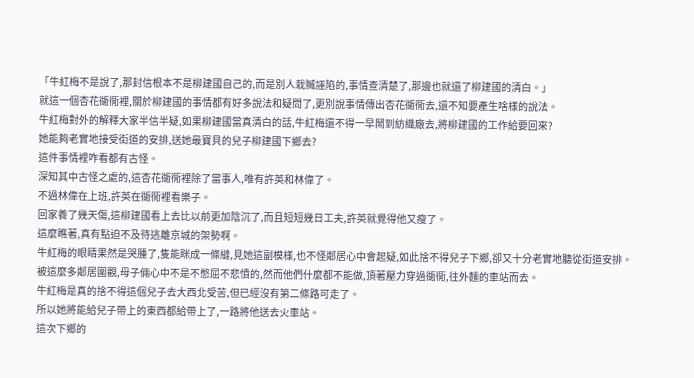「牛紅梅不是說了,那封信根本不是柳建國自己的,而是別人栽贓誣陷的,事情查清楚了,那邊也就還了柳建國的清白。」
就這一個杏花衚衕裡,關於柳建國的事情都有好多說法和疑問了,更別說事情傳出杏花衚衕去,還不知要產生啥樣的說法。
牛紅梅對外的解釋大家半信半疑,如果柳建國當真清白的話,牛紅梅還不得一早鬧到紡織廠去,將柳建國的工作給要回來?
她能夠老實地接受街道的安排,送她最寶貝的兒子柳建國下鄉去?
這件事情裡咋看都有古怪。
深知其中古怪之處的,這杏花衚衕裡除了當事人,唯有許英和林偉了。
不過林偉在上班,許英在衚衕裡看樂子。
回家養了幾天傷,這柳建國看上去比以前更加陰沉了,而且短短幾日工夫,許英就覺得他又瘦了。
這麼瞧著,真有點迫不及待逃離京城的架勢啊。
牛紅梅的眼睛果然是哭腫了,隻能眯成一條縫,見她這副模樣,也不怪鄰居心中會起疑,如此捨不得兒子下鄉,卻又十分老實地聽從街道安排。
被這麼多鄰居圍觀,母子倆心中不是不憋屈不悲憤的,然而他們什麼都不能做,頂著壓力穿過衚衕,往外麵的車站而去。
牛紅梅是真的捨不得這個兒子去大西北受苦,但已經沒有第二條路可走了。
所以她將能給兒子帶上的東西都給帶上了,一路將他送去火車站。
這次下鄉的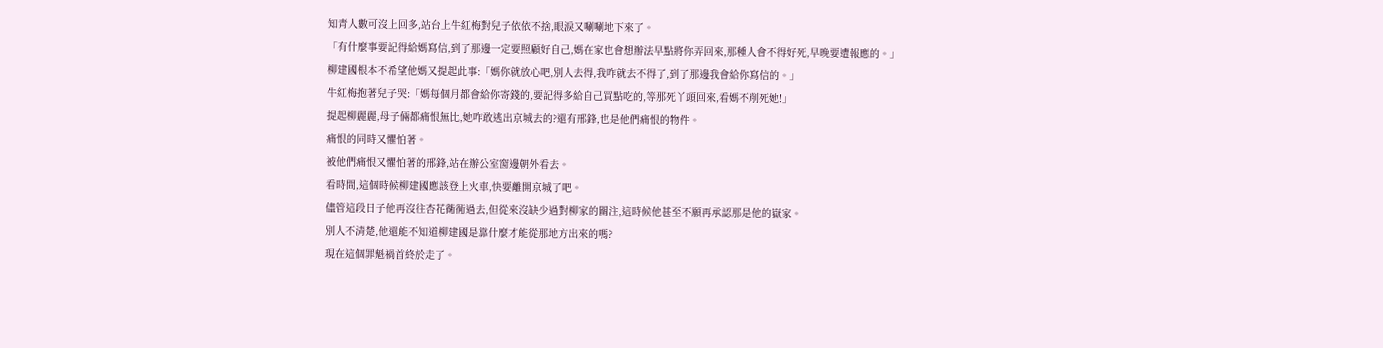知青人數可沒上回多,站台上牛紅梅對兒子依依不捨,眼淚又唰唰地下來了。
「有什麼事要記得給媽寫信,到了那邊一定要照顧好自己,媽在家也會想辦法早點將你弄回來,那種人會不得好死,早晚要遭報應的。」
柳建國根本不希望他媽又提起此事:「媽你就放心吧,別人去得,我咋就去不得了,到了那邊我會給你寫信的。」
牛紅梅抱著兒子哭:「媽每個月都會給你寄錢的,要記得多給自己買點吃的,等那死丫頭回來,看媽不削死她!」
提起柳麗麗,母子倆都痛恨無比,她咋敢逃出京城去的?還有邢鋒,也是他們痛恨的物件。
痛恨的同時又懼怕著。
被他們痛恨又懼怕著的邢鋒,站在辦公室窗邊朝外看去。
看時間,這個時候柳建國應該登上火車,快要離開京城了吧。
儘管這段日子他再沒往杏花衚衕過去,但從來沒缺少過對柳家的關注,這時候他甚至不願再承認那是他的嶽家。
別人不清楚,他還能不知道柳建國是靠什麼才能從那地方出來的嗎?
現在這個罪魁禍首終於走了。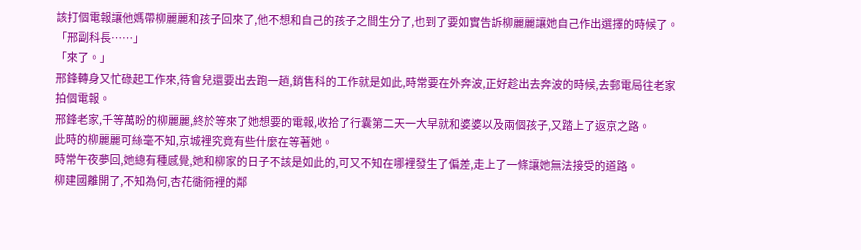該打個電報讓他媽帶柳麗麗和孩子回來了,他不想和自己的孩子之間生分了,也到了要如實告訴柳麗麗讓她自己作出選擇的時候了。
「邢副科長……」
「來了。」
邢鋒轉身又忙碌起工作來,待會兒還要出去跑一趟,銷售科的工作就是如此,時常要在外奔波,正好趁出去奔波的時候,去郵電局往老家拍個電報。
邢鋒老家,千等萬盼的柳麗麗,終於等來了她想要的電報,收拾了行囊第二天一大早就和婆婆以及兩個孩子,又踏上了返京之路。
此時的柳麗麗可絲毫不知,京城裡究竟有些什麼在等著她。
時常午夜夢回,她總有種感覺,她和柳家的日子不該是如此的,可又不知在哪裡發生了偏差,走上了一條讓她無法接受的道路。
柳建國離開了,不知為何,杏花衚衕裡的鄰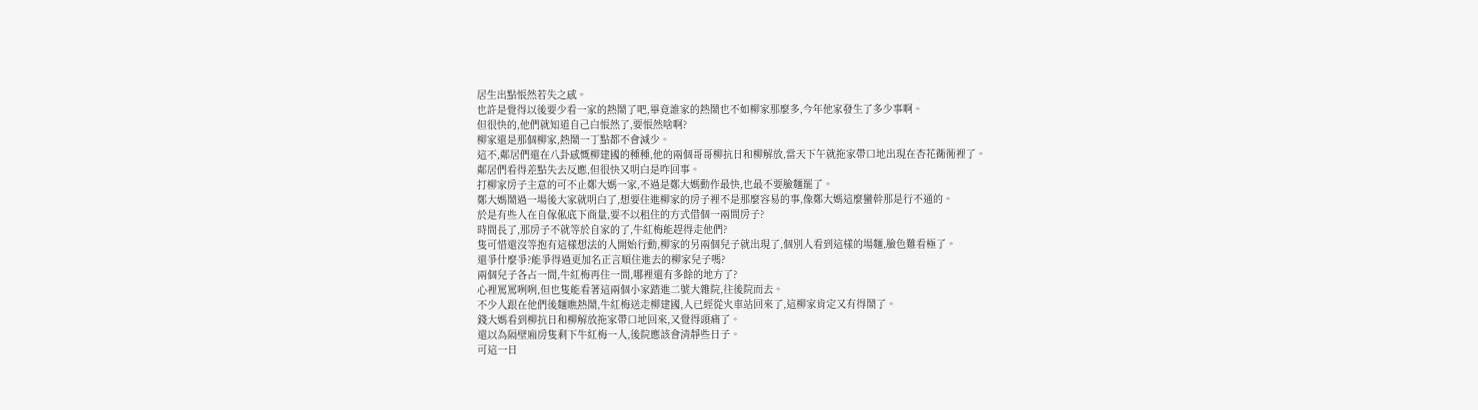居生出點悵然若失之感。
也許是覺得以後要少看一家的熱鬧了吧,畢竟誰家的熱鬧也不如柳家那麼多,今年他家發生了多少事啊。
但很快的,他們就知道自己白悵然了,要悵然啥啊?
柳家還是那個柳家,熱鬧一丁點都不會減少。
這不,鄰居們還在八卦感慨柳建國的種種,他的兩個哥哥柳抗日和柳解放,當天下午就拖家帶口地出現在杏花衚衕裡了。
鄰居們看得差點失去反應,但很快又明白是咋回事。
打柳家房子主意的可不止鄭大媽一家,不過是鄭大媽動作最快,也最不要臉麵罷了。
鄭大媽鬧過一場後大家就明白了,想要住進柳家的房子裡不是那麼容易的事,像鄭大媽這麼蠻幹那是行不通的。
於是有些人在自傢俬底下商量,要不以租住的方式借個一兩間房子?
時間長了,那房子不就等於自家的了,牛紅梅能趕得走他們?
隻可惜還沒等抱有這樣想法的人開始行動,柳家的另兩個兒子就出現了,個別人看到這樣的場麵,臉色難看極了。
還爭什麼爭?能爭得過更加名正言順住進去的柳家兒子嗎?
兩個兒子各占一間,牛紅梅再住一間,哪裡還有多餘的地方了?
心裡罵罵咧咧,但也隻能看著這兩個小家踏進二號大雜院,往後院而去。
不少人跟在他們後麵瞧熱鬧,牛紅梅送走柳建國,人已經從火車站回來了,這柳家肯定又有得鬧了。
錢大媽看到柳抗日和柳解放拖家帶口地回來,又覺得頭痛了。
還以為隔壁廂房隻剩下牛紅梅一人,後院應該會清靜些日子。
可這一日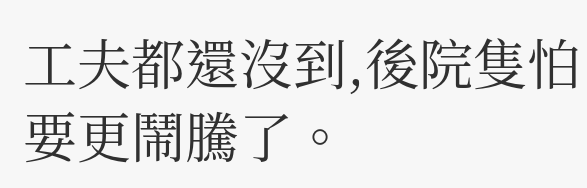工夫都還沒到,後院隻怕要更鬧騰了。